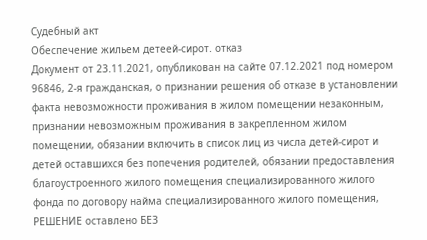Судебный акт
Обеспечение жильем детеей-сирот. отказ
Документ от 23.11.2021, опубликован на сайте 07.12.2021 под номером 96846, 2-я гражданская, о признании решения об отказе в установлении факта невозможности проживания в жилом помещении незаконным, признании невозможным проживания в закрепленном жилом помещении, обязании включить в список лиц из числа детей-сирот и детей оставшихся без попечения родителей, обязании предоставления благоустроенного жилого помещения специализированного жилого фонда по договору найма специализированного жилого помещения, РЕШЕНИЕ оставлено БЕЗ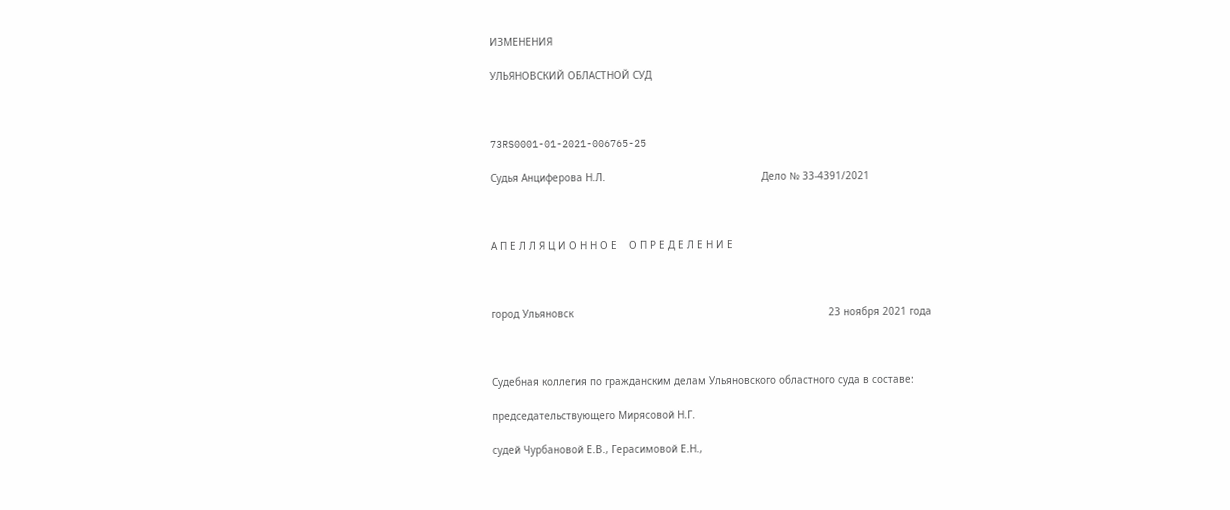ИЗМЕНЕНИЯ

УЛЬЯНОВСКИЙ ОБЛАСТНОЙ СУД



73RS0001-01-2021-006765-25

Судья Анциферова Н.Л.                                                    Дело № 33-4391/2021



А П Е Л Л Я Ц И О Н Н О Е    О П Р Е Д Е Л Е Н И Е



город Ульяновск                                                                                     23 ноября 2021 года



Судебная коллегия по гражданским делам Ульяновского областного суда в составе:

председательствующего Мирясовой Н.Г.

судей Чурбановой Е.В., Герасимовой Е.Н.,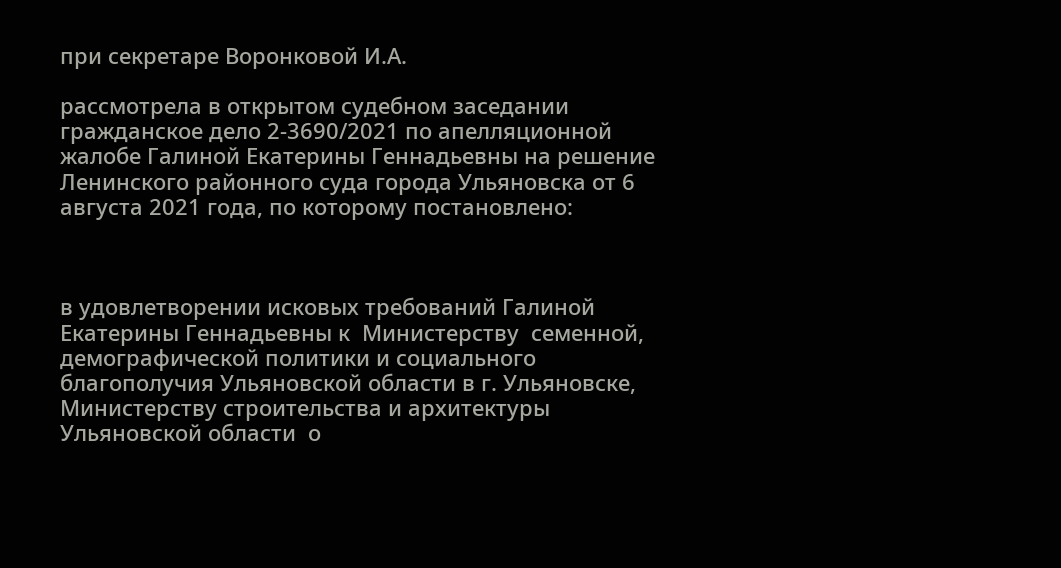при секретаре Воронковой И.А.

рассмотрела в открытом судебном заседании гражданское дело 2-3690/2021 по апелляционной жалобе Галиной Екатерины Геннадьевны на решение Ленинского районного суда города Ульяновска от 6 августа 2021 года, по которому постановлено:



в удовлетворении исковых требований Галиной Екатерины Геннадьевны к  Министерству  семенной, демографической политики и социального благополучия Ульяновской области в г. Ульяновске, Министерству строительства и архитектуры Ульяновской области  о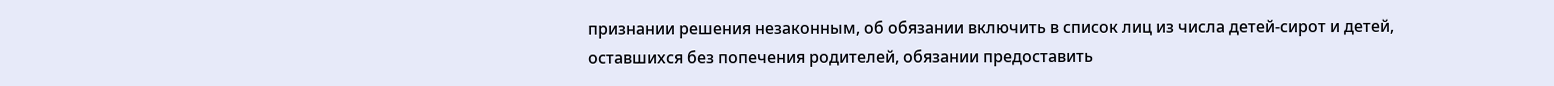признании решения незаконным, об обязании включить в список лиц из числа детей-сирот и детей, оставшихся без попечения родителей, обязании предоставить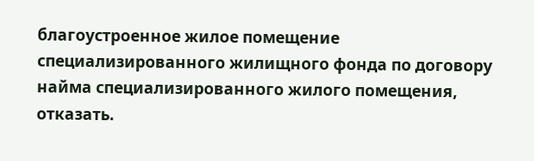благоустроенное жилое помещение специализированного жилищного фонда по договору найма специализированного жилого помещения, отказать.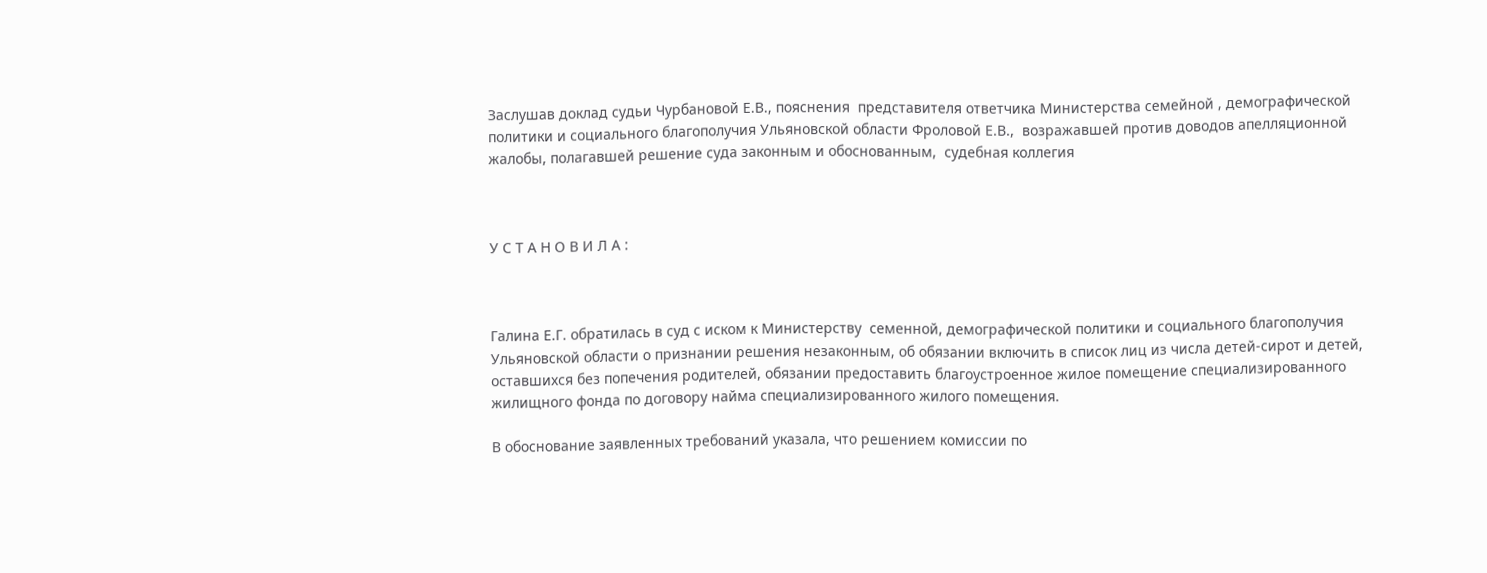Заслушав доклад судьи Чурбановой Е.В., пояснения  представителя ответчика Министерства семейной , демографической политики и социального благополучия Ульяновской области Фроловой Е.В.,  возражавшей против доводов апелляционной жалобы, полагавшей решение суда законным и обоснованным,  судебная коллегия



У С Т А Н О В И Л А :



Галина Е.Г. обратилась в суд с иском к Министерству  семенной, демографической политики и социального благополучия Ульяновской области о признании решения незаконным, об обязании включить в список лиц из числа детей-сирот и детей, оставшихся без попечения родителей, обязании предоставить благоустроенное жилое помещение специализированного жилищного фонда по договору найма специализированного жилого помещения.

В обоснование заявленных требований указала, что решением комиссии по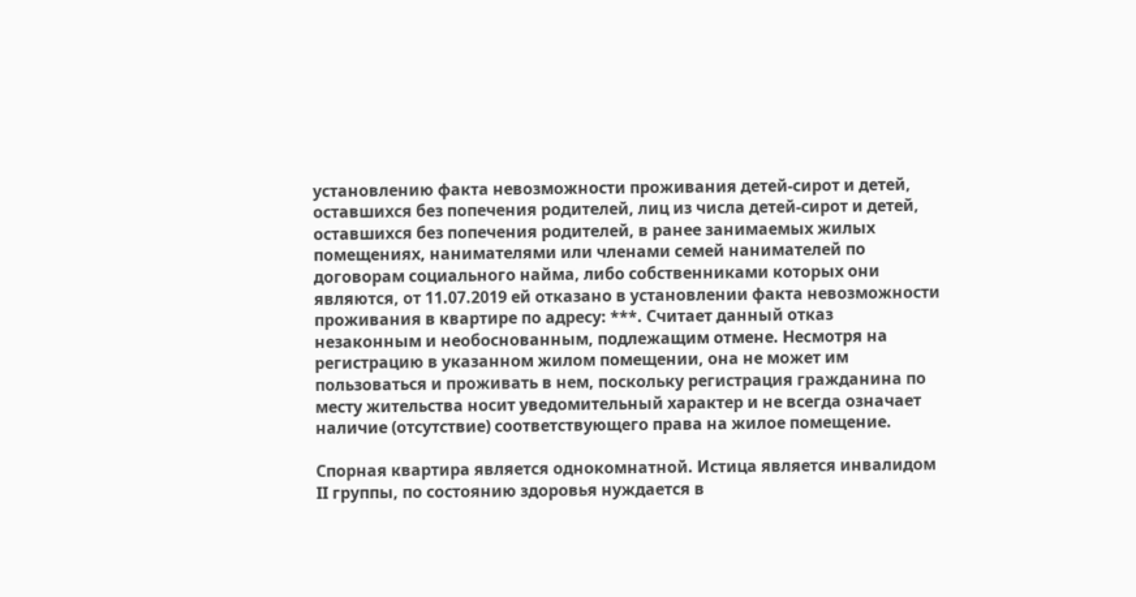установлению факта невозможности проживания детей-сирот и детей, оставшихся без попечения родителей, лиц из числа детей-сирот и детей, оставшихся без попечения родителей, в ранее занимаемых жилых помещениях, нанимателями или членами семей нанимателей по договорам социального найма, либо собственниками которых они являются, от 11.07.2019 ей отказано в установлении факта невозможности проживания в квартире по адресу: ***. Считает данный отказ незаконным и необоснованным, подлежащим отмене. Несмотря на регистрацию в указанном жилом помещении, она не может им пользоваться и проживать в нем, поскольку регистрация гражданина по месту жительства носит уведомительный характер и не всегда означает наличие (отсутствие) соответствующего права на жилое помещение.

Спорная квартира является однокомнатной. Истица является инвалидом II группы, по состоянию здоровья нуждается в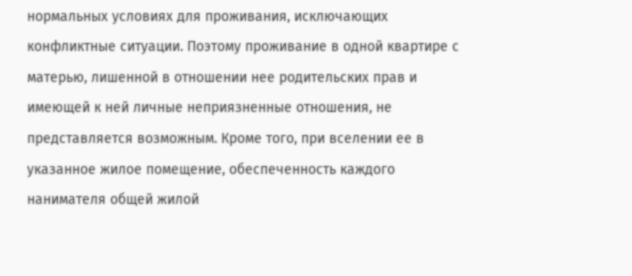нормальных условиях для проживания, исключающих конфликтные ситуации. Поэтому проживание в одной квартире с матерью, лишенной в отношении нее родительских прав и имеющей к ней личные неприязненные отношения, не представляется возможным. Кроме того, при вселении ее в указанное жилое помещение, обеспеченность каждого нанимателя общей жилой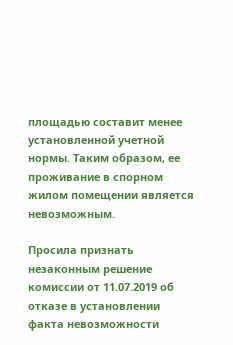площадью составит менее установленной учетной нормы. Таким образом, ее проживание в спорном жилом помещении является невозможным.

Просила признать незаконным решение комиссии от 11.07.2019 об отказе в установлении факта невозможности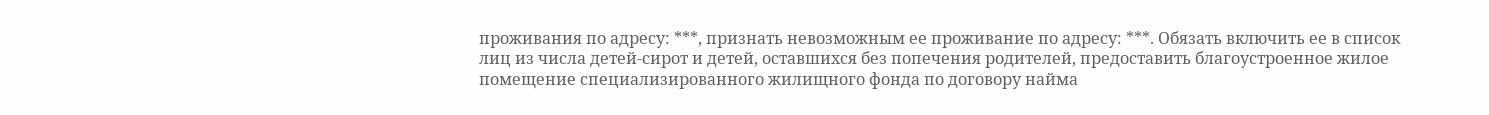проживания по адресу: ***, признать невозможным ее проживание по адресу: ***. Обязать включить ее в список лиц из числа детей-сирот и детей, оставшихся без попечения родителей, предоставить благоустроенное жилое помещение специализированного жилищного фонда по договору найма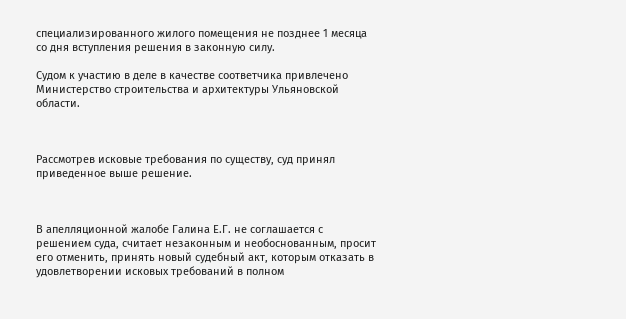специализированного жилого помещения не позднее 1 месяца со дня вступления решения в законную силу.

Судом к участию в деле в качестве соответчика привлечено Министерство строительства и архитектуры Ульяновской области.



Рассмотрев исковые требования по существу, суд принял приведенное выше решение.



В апелляционной жалобе Галина Е.Г. не соглашается с решением суда, считает незаконным и необоснованным, просит его отменить, принять новый судебный акт, которым отказать в удовлетворении исковых требований в полном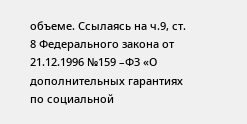объеме. Ссылаясь на ч.9, ст. 8 Федерального закона от 21.12.1996 №159 –ФЗ «О дополнительных гарантиях по социальной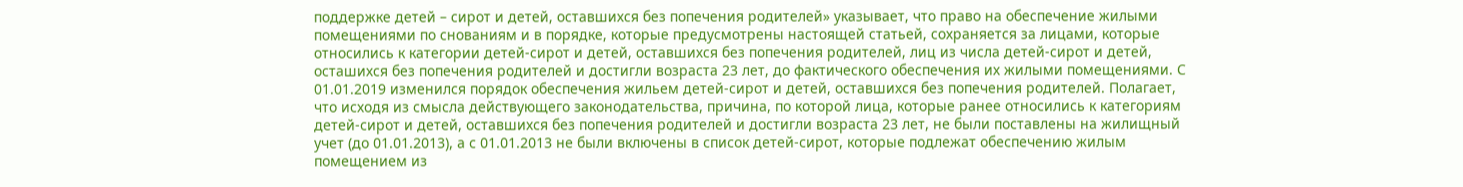поддержке детей – сирот и детей, оставшихся без попечения родителей» указывает, что право на обеспечение жилыми помещениями по снованиям и в порядке, которые предусмотрены настоящей статьей, сохраняется за лицами, которые относились к категории детей-сирот и детей, оставшихся без попечения родителей, лиц из числа детей-сирот и детей, осташихся без попечения родителей и достигли возраста 23 лет, до фактического обеспечения их жилыми помещениями. С 01.01.2019 изменился порядок обеспечения жильем детей-сирот и детей, оставшихся без попечения родителей. Полагает, что исходя из смысла действующего законодательства, причина, по которой лица, которые ранее относились к категориям детей-сирот и детей, оставшихся без попечения родителей и достигли возраста 23 лет, не были поставлены на жилищный учет (до 01.01.2013), а с 01.01.2013 не были включены в список детей-сирот, которые подлежат обеспечению жилым помещением из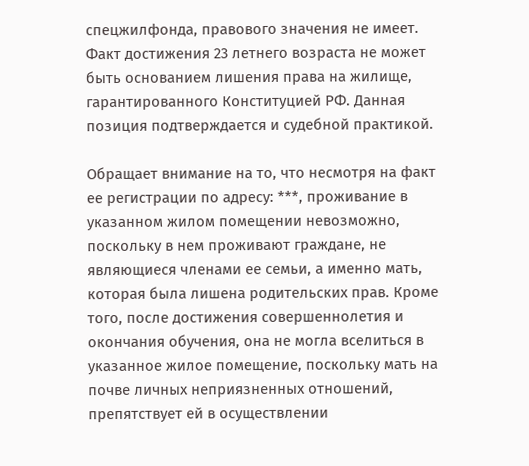спецжилфонда, правового значения не имеет. Факт достижения 23 летнего возраста не может быть основанием лишения права на жилище, гарантированного Конституцией РФ. Данная позиция подтверждается и судебной практикой.

Обращает внимание на то, что несмотря на факт ее регистрации по адресу: ***, проживание в указанном жилом помещении невозможно, поскольку в нем проживают граждане, не являющиеся членами ее семьи, а именно мать, которая была лишена родительских прав. Кроме того, после достижения совершеннолетия и окончания обучения, она не могла вселиться в указанное жилое помещение, поскольку мать на почве личных неприязненных отношений, препятствует ей в осуществлении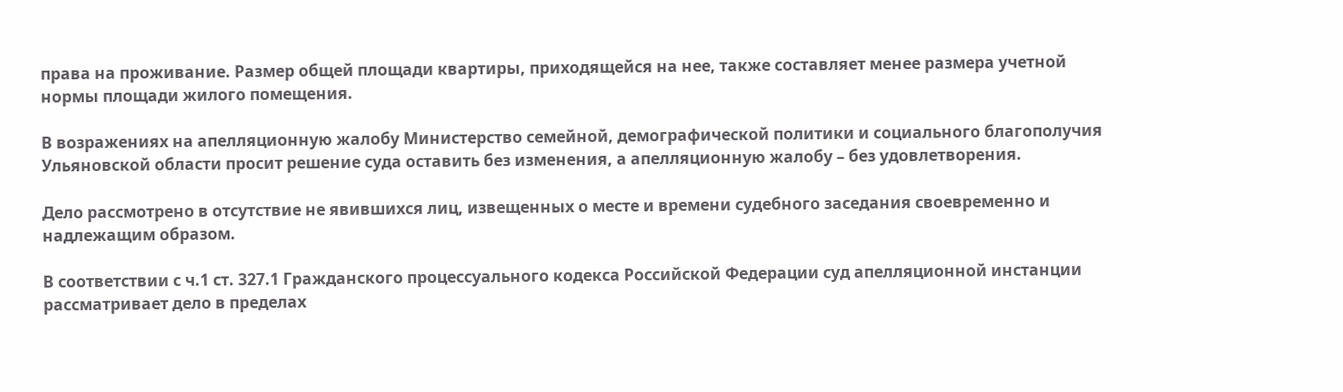права на проживание. Размер общей площади квартиры, приходящейся на нее, также составляет менее размера учетной нормы площади жилого помещения.

В возражениях на апелляционную жалобу Министерство семейной, демографической политики и социального благополучия Ульяновской области просит решение суда оставить без изменения, а апелляционную жалобу – без удовлетворения.

Дело рассмотрено в отсутствие не явившихся лиц, извещенных о месте и времени судебного заседания своевременно и надлежащим образом.

В соответствии с ч.1 ст. 327.1 Гражданского процессуального кодекса Российской Федерации суд апелляционной инстанции рассматривает дело в пределах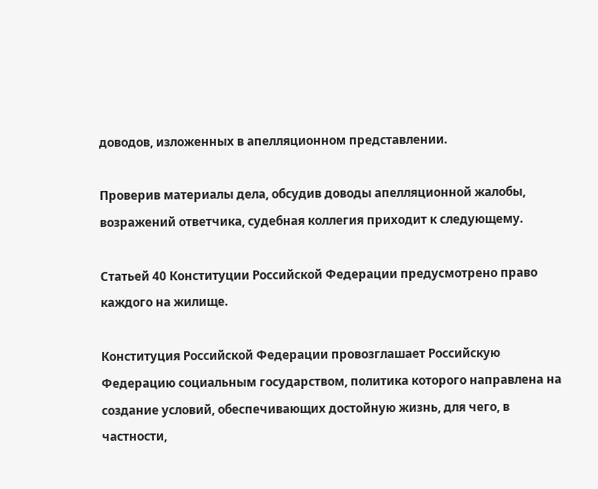доводов, изложенных в апелляционном представлении.

Проверив материалы дела, обсудив доводы апелляционной жалобы, возражений ответчика, судебная коллегия приходит к следующему.

Статьей 40 Конституции Российской Федерации предусмотрено право каждого на жилище.

Конституция Российской Федерации провозглашает Российскую Федерацию социальным государством, политика которого направлена на создание условий, обеспечивающих достойную жизнь, для чего, в частности,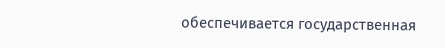обеспечивается государственная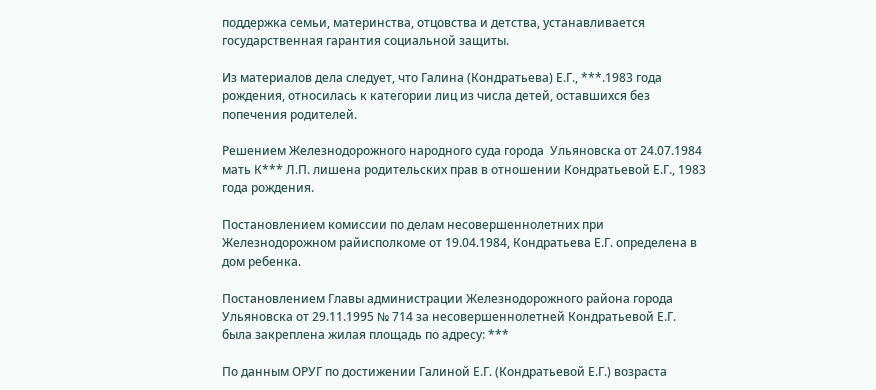поддержка семьи, материнства, отцовства и детства, устанавливается государственная гарантия социальной защиты.

Из материалов дела следует, что Галина (Кондратьева) Е.Г., ***.1983 года рождения, относилась к категории лиц из числа детей, оставшихся без попечения родителей.

Решением Железнодорожного народного суда города  Ульяновска от 24.07.1984 мать К*** Л.П. лишена родительских прав в отношении Кондратьевой Е.Г., 1983 года рождения.

Постановлением комиссии по делам несовершеннолетних при Железнодорожном райисполкоме от 19.04.1984, Кондратьева Е.Г. определена в дом ребенка.

Постановлением Главы администрации Железнодорожного района города Ульяновска от 29.11.1995 № 714 за несовершеннолетней Кондратьевой Е.Г. была закреплена жилая площадь по адресу: ***

По данным ОРУГ по достижении Галиной Е.Г. (Кондратьевой Е.Г.) возраста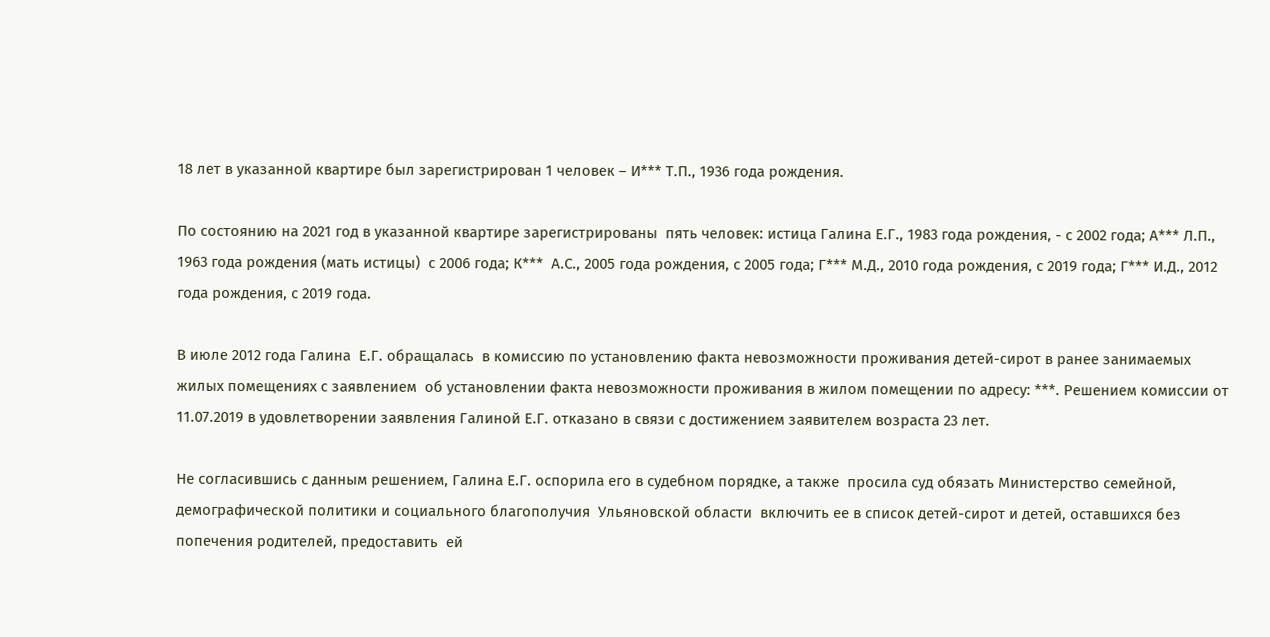18 лет в указанной квартире был зарегистрирован 1 человек – И*** Т.П., 1936 года рождения.

По состоянию на 2021 год в указанной квартире зарегистрированы  пять человек: истица Галина Е.Г., 1983 года рождения, - с 2002 года; А*** Л.П., 1963 года рождения (мать истицы)  с 2006 года; К***  А.С., 2005 года рождения, с 2005 года; Г*** М.Д., 2010 года рождения, с 2019 года; Г*** И.Д., 2012 года рождения, с 2019 года.

В июле 2012 года Галина  Е.Г. обращалась  в комиссию по установлению факта невозможности проживания детей-сирот в ранее занимаемых жилых помещениях с заявлением  об установлении факта невозможности проживания в жилом помещении по адресу: ***. Решением комиссии от 11.07.2019 в удовлетворении заявления Галиной Е.Г. отказано в связи с достижением заявителем возраста 23 лет.

Не согласившись с данным решением, Галина Е.Г. оспорила его в судебном порядке, а также  просила суд обязать Министерство семейной, демографической политики и социального благополучия  Ульяновской области  включить ее в список детей-сирот и детей, оставшихся без попечения родителей, предоставить  ей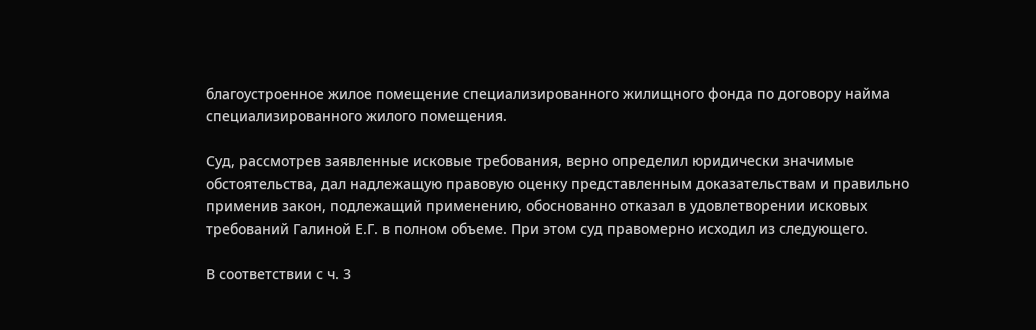благоустроенное жилое помещение специализированного жилищного фонда по договору найма  специализированного жилого помещения.

Суд, рассмотрев заявленные исковые требования, верно определил юридически значимые обстоятельства, дал надлежащую правовую оценку представленным доказательствам и правильно применив закон, подлежащий применению, обоснованно отказал в удовлетворении исковых требований Галиной Е.Г. в полном объеме. При этом суд правомерно исходил из следующего.

В соответствии с ч. 3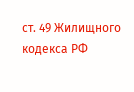ст. 49 Жилищного кодекса РФ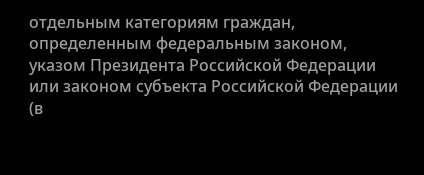отдельным категориям граждан, определенным федеральным законом, указом Президента Российской Федерации или законом субъекта Российской Федерации (в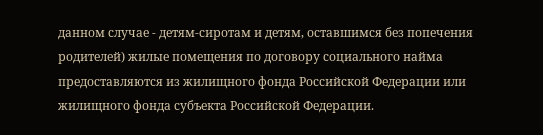данном случае - детям-сиротам и детям, оставшимся без попечения родителей) жилые помещения по договору социального найма предоставляются из жилищного фонда Российской Федерации или жилищного фонда субъекта Российской Федерации.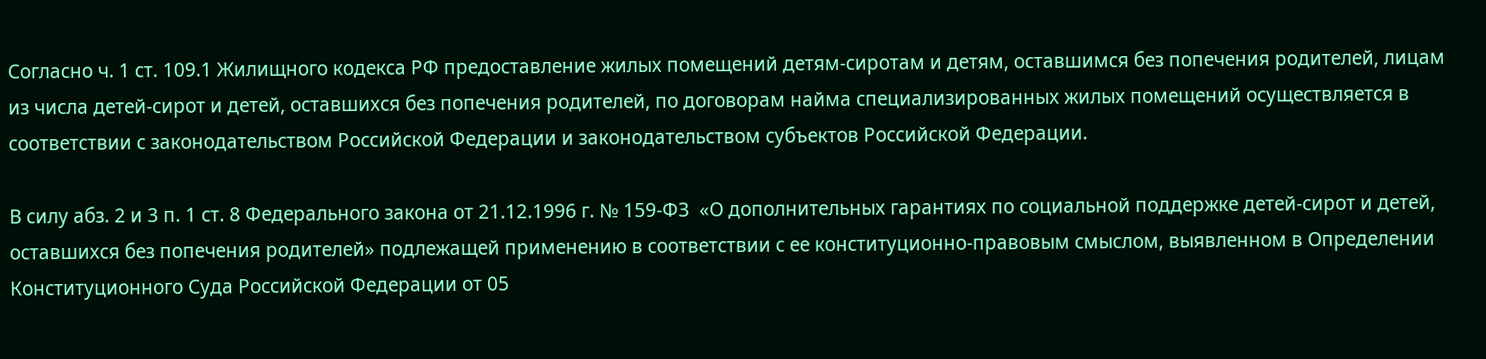Согласно ч. 1 ст. 109.1 Жилищного кодекса РФ предоставление жилых помещений детям-сиротам и детям, оставшимся без попечения родителей, лицам из числа детей-сирот и детей, оставшихся без попечения родителей, по договорам найма специализированных жилых помещений осуществляется в соответствии с законодательством Российской Федерации и законодательством субъектов Российской Федерации.

В силу абз. 2 и 3 п. 1 ст. 8 Федерального закона от 21.12.1996 г. № 159-ФЗ  «О дополнительных гарантиях по социальной поддержке детей-сирот и детей, оставшихся без попечения родителей» подлежащей применению в соответствии с ее конституционно-правовым смыслом, выявленном в Определении Конституционного Суда Российской Федерации от 05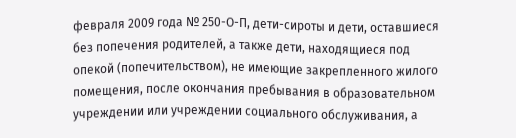февраля 2009 года № 250-О-П, дети-сироты и дети, оставшиеся без попечения родителей, а также дети, находящиеся под опекой (попечительством), не имеющие закрепленного жилого помещения, после окончания пребывания в образовательном учреждении или учреждении социального обслуживания, а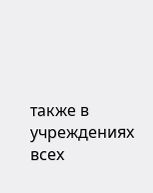также в учреждениях всех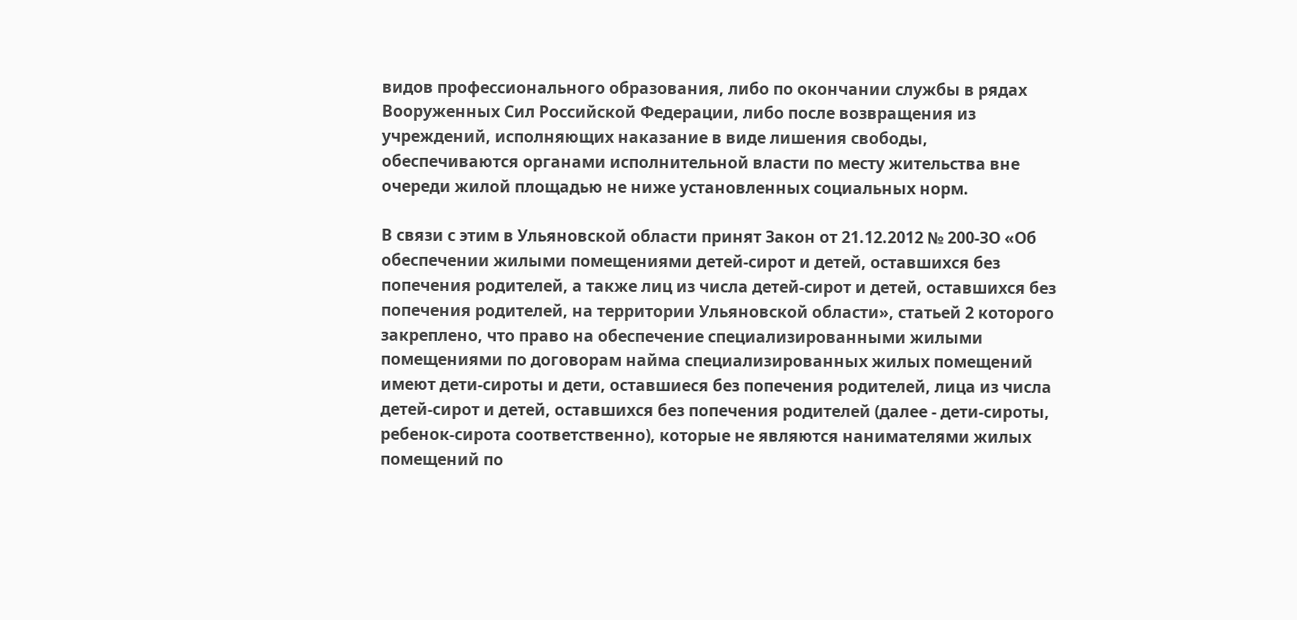видов профессионального образования, либо по окончании службы в рядах Вооруженных Сил Российской Федерации, либо после возвращения из учреждений, исполняющих наказание в виде лишения свободы, обеспечиваются органами исполнительной власти по месту жительства вне очереди жилой площадью не ниже установленных социальных норм.

В связи с этим в Ульяновской области принят Закон от 21.12.2012 № 200-ЗО «Об обеспечении жилыми помещениями детей-сирот и детей, оставшихся без попечения родителей, а также лиц из числа детей-сирот и детей, оставшихся без попечения родителей, на территории Ульяновской области», статьей 2 которого закреплено, что право на обеспечение специализированными жилыми помещениями по договорам найма специализированных жилых помещений имеют дети-сироты и дети, оставшиеся без попечения родителей, лица из числа детей-сирот и детей, оставшихся без попечения родителей (далее - дети-сироты, ребенок-сирота соответственно), которые не являются нанимателями жилых помещений по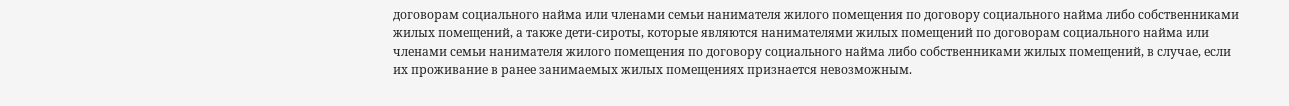договорам социального найма или членами семьи нанимателя жилого помещения по договору социального найма либо собственниками жилых помещений, а также дети-сироты, которые являются нанимателями жилых помещений по договорам социального найма или членами семьи нанимателя жилого помещения по договору социального найма либо собственниками жилых помещений, в случае, если их проживание в ранее занимаемых жилых помещениях признается невозможным.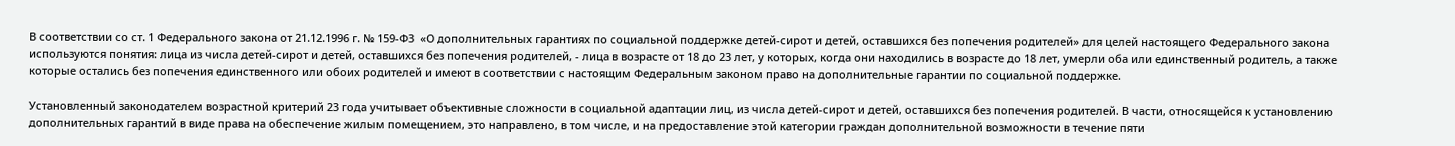В соответствии со ст. 1 Федерального закона от 21.12.1996 г. № 159-ФЗ  «О дополнительных гарантиях по социальной поддержке детей-сирот и детей, оставшихся без попечения родителей» для целей настоящего Федерального закона используются понятия: лица из числа детей-сирот и детей, оставшихся без попечения родителей, - лица в возрасте от 18 до 23 лет, у которых, когда они находились в возрасте до 18 лет, умерли оба или единственный родитель, а также которые остались без попечения единственного или обоих родителей и имеют в соответствии с настоящим Федеральным законом право на дополнительные гарантии по социальной поддержке.

Установленный законодателем возрастной критерий 23 года учитывает объективные сложности в социальной адаптации лиц, из числа детей-сирот и детей, оставшихся без попечения родителей. В части, относящейся к установлению дополнительных гарантий в виде права на обеспечение жилым помещением, это направлено, в том числе, и на предоставление этой категории граждан дополнительной возможности в течение пяти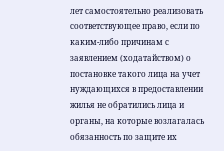лет самостоятельно реализовать соответствующее право, если по каким-либо причинам с заявлением (ходатайством) о постановке такого лица на учет нуждающихся в предоставлении жилья не обратились лица и органы, на которые возлагалась обязанность по защите их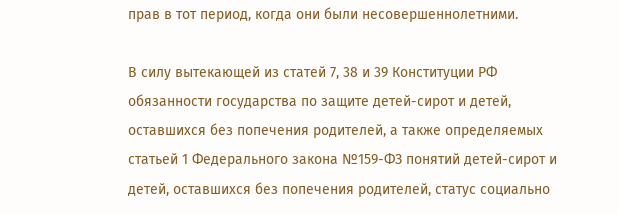прав в тот период, когда они были несовершеннолетними.

В силу вытекающей из статей 7, 38 и 39 Конституции РФ обязанности государства по защите детей-сирот и детей, оставшихся без попечения родителей, а также определяемых статьей 1 Федерального закона №159-ФЗ понятий детей-сирот и детей, оставшихся без попечения родителей, статус социально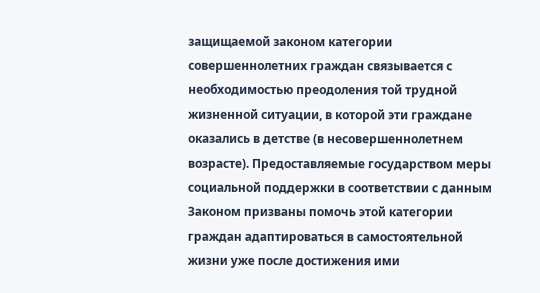защищаемой законом категории совершеннолетних граждан связывается с необходимостью преодоления той трудной жизненной ситуации, в которой эти граждане оказались в детстве (в несовершеннолетнем возрасте). Предоставляемые государством меры социальной поддержки в соответствии с данным Законом призваны помочь этой категории граждан адаптироваться в самостоятельной жизни уже после достижения ими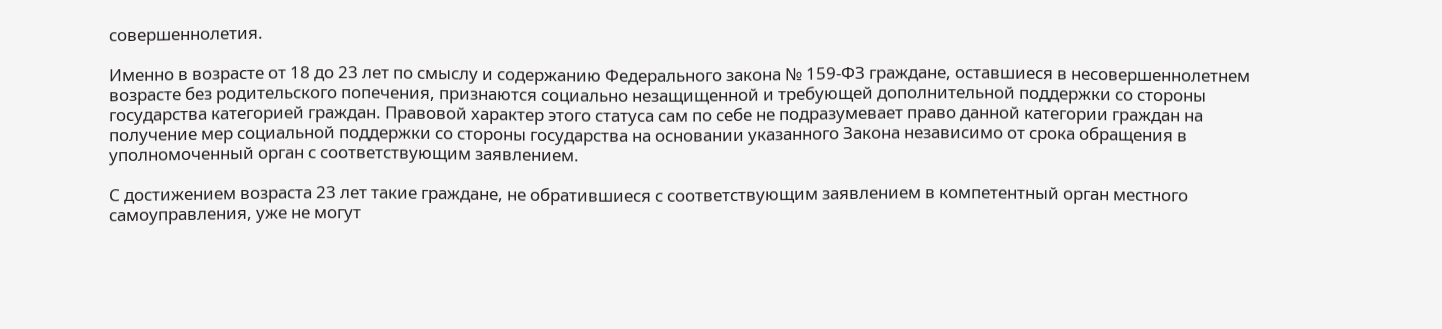совершеннолетия.

Именно в возрасте от 18 до 23 лет по смыслу и содержанию Федерального закона № 159-ФЗ граждане, оставшиеся в несовершеннолетнем возрасте без родительского попечения, признаются социально незащищенной и требующей дополнительной поддержки со стороны государства категорией граждан. Правовой характер этого статуса сам по себе не подразумевает право данной категории граждан на получение мер социальной поддержки со стороны государства на основании указанного Закона независимо от срока обращения в уполномоченный орган с соответствующим заявлением.

С достижением возраста 23 лет такие граждане, не обратившиеся с соответствующим заявлением в компетентный орган местного самоуправления, уже не могут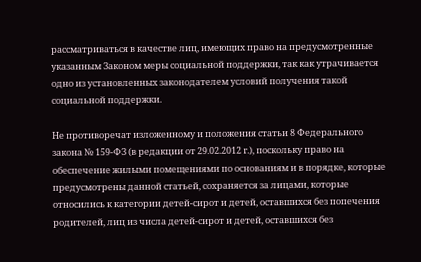рассматриваться в качестве лиц, имеющих право на предусмотренные указанным Законом меры социальной поддержки, так как утрачивается одно из установленных законодателем условий получения такой социальной поддержки.

Не противоречат изложенному и положения статьи 8 Федерального закона № 159-ФЗ (в редакции от 29.02.2012 г.), поскольку право на обеспечение жилыми помещениями по основаниям и в порядке, которые предусмотрены данной статьей, сохраняется за лицами, которые относились к категории детей-сирот и детей, оставшихся без попечения родителей, лиц из числа детей-сирот и детей, оставшихся без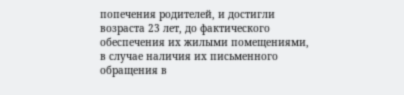попечения родителей, и достигли возраста 23 лет, до фактического обеспечения их жилыми помещениями, в случае наличия их письменного обращения в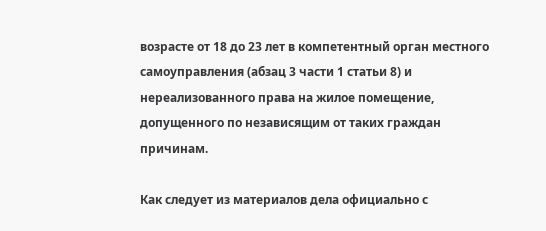возрасте от 18 до 23 лет в компетентный орган местного самоуправления (абзац 3 части 1 статьи 8) и нереализованного права на жилое помещение, допущенного по независящим от таких граждан причинам.

Как следует из материалов дела официально с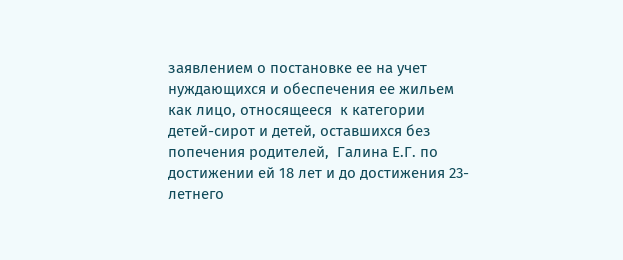заявлением о постановке ее на учет нуждающихся и обеспечения ее жильем как лицо, относящееся  к категории детей-сирот и детей, оставшихся без попечения родителей,  Галина Е.Г. по достижении ей 18 лет и до достижения 23-летнего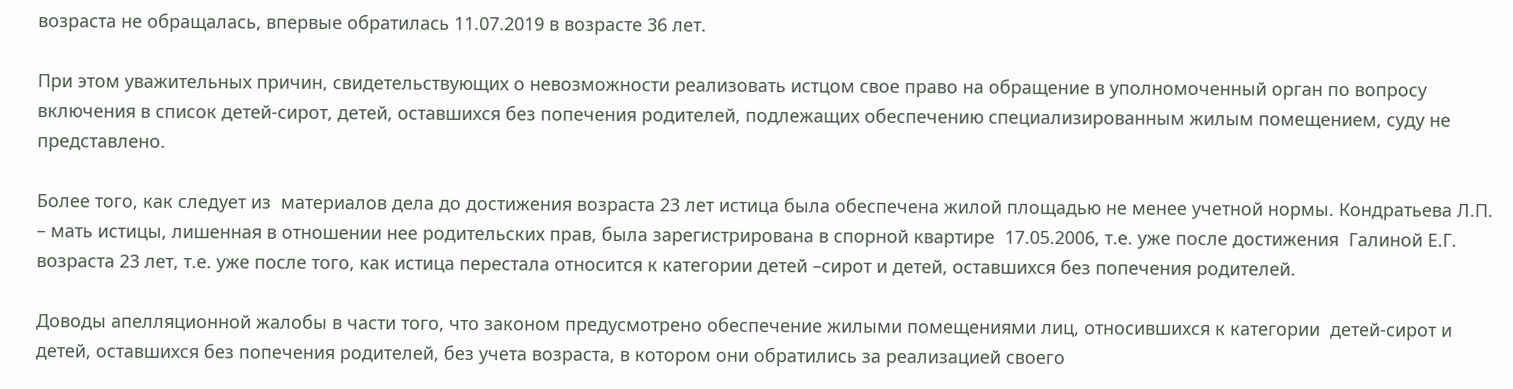возраста не обращалась, впервые обратилась 11.07.2019 в возрасте 36 лет.

При этом уважительных причин, свидетельствующих о невозможности реализовать истцом свое право на обращение в уполномоченный орган по вопросу включения в список детей-сирот, детей, оставшихся без попечения родителей, подлежащих обеспечению специализированным жилым помещением, суду не представлено.

Более того, как следует из  материалов дела до достижения возраста 23 лет истица была обеспечена жилой площадью не менее учетной нормы. Кондратьева Л.П. – мать истицы, лишенная в отношении нее родительских прав, была зарегистрирована в спорной квартире  17.05.2006, т.е. уже после достижения  Галиной Е.Г. возраста 23 лет, т.е. уже после того, как истица перестала относится к категории детей –сирот и детей, оставшихся без попечения родителей.

Доводы апелляционной жалобы в части того, что законом предусмотрено обеспечение жилыми помещениями лиц, относившихся к категории  детей-сирот и детей, оставшихся без попечения родителей, без учета возраста, в котором они обратились за реализацией своего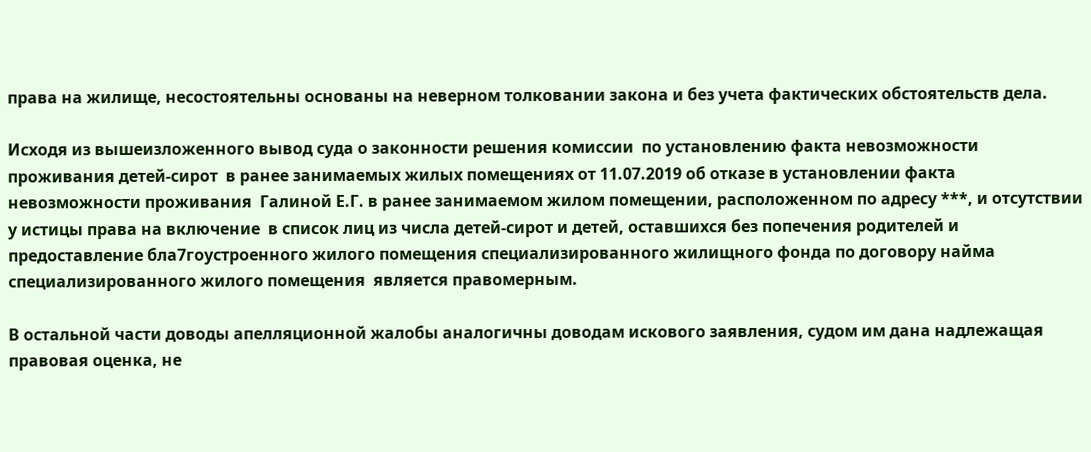права на жилище, несостоятельны основаны на неверном толковании закона и без учета фактических обстоятельств дела.

Исходя из вышеизложенного вывод суда о законности решения комиссии  по установлению факта невозможности проживания детей-сирот  в ранее занимаемых жилых помещениях от 11.07.2019 об отказе в установлении факта невозможности проживания  Галиной Е.Г. в ранее занимаемом жилом помещении, расположенном по адресу ***, и отсутствии у истицы права на включение  в список лиц из числа детей-сирот и детей, оставшихся без попечения родителей и предоставление бла7гоустроенного жилого помещения специализированного жилищного фонда по договору найма специализированного жилого помещения  является правомерным.

В остальной части доводы апелляционной жалобы аналогичны доводам искового заявления, судом им дана надлежащая правовая оценка, не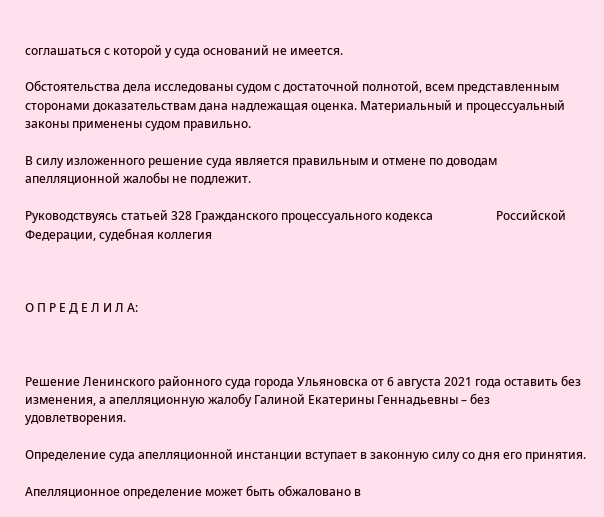соглашаться с которой у суда оснований не имеется.

Обстоятельства дела исследованы судом с достаточной полнотой, всем представленным сторонами доказательствам дана надлежащая оценка. Материальный и процессуальный законы применены судом правильно.

В силу изложенного решение суда является правильным и отмене по доводам апелляционной жалобы не подлежит.

Руководствуясь статьей 328 Гражданского процессуального кодекса                     Российской Федерации, судебная коллегия



О П Р Е Д Е Л И Л А:



Решение Ленинского районного суда города Ульяновска от 6 августа 2021 года оставить без изменения, а апелляционную жалобу Галиной Екатерины Геннадьевны – без удовлетворения.

Определение суда апелляционной инстанции вступает в законную силу со дня его принятия.

Апелляционное определение может быть обжаловано в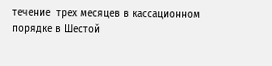течение  трех месяцев в кассационном порядке в Шестой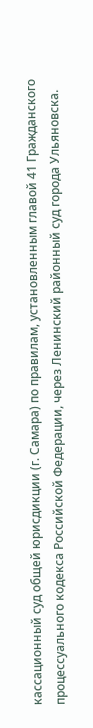кассационный суд общей юрисдикции (г. Самара) по правилам, установленным главой 41 Гражданского процессуального кодекса Российской Федерации, через Ленинский районный суд города Ульяновска.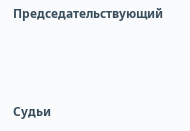Председательствующий



Судьи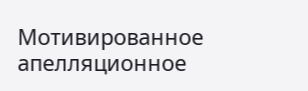Мотивированное апелляционное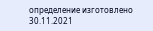определение изготовлено       30.11.2021